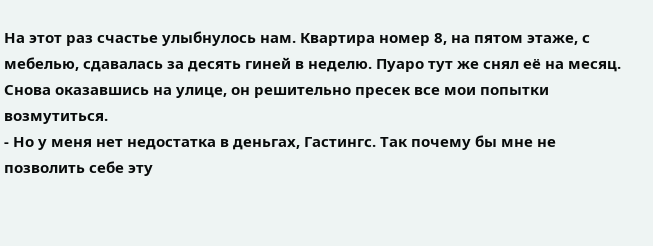На этот раз счастье улыбнулось нам. Квартира номер 8, на пятом этаже, с мебелью, сдавалась за десять гиней в неделю. Пуаро тут же снял её на месяц. Снова оказавшись на улице, он решительно пресек все мои попытки возмутиться.
- Но у меня нет недостатка в деньгах, Гастингс. Так почему бы мне не позволить себе эту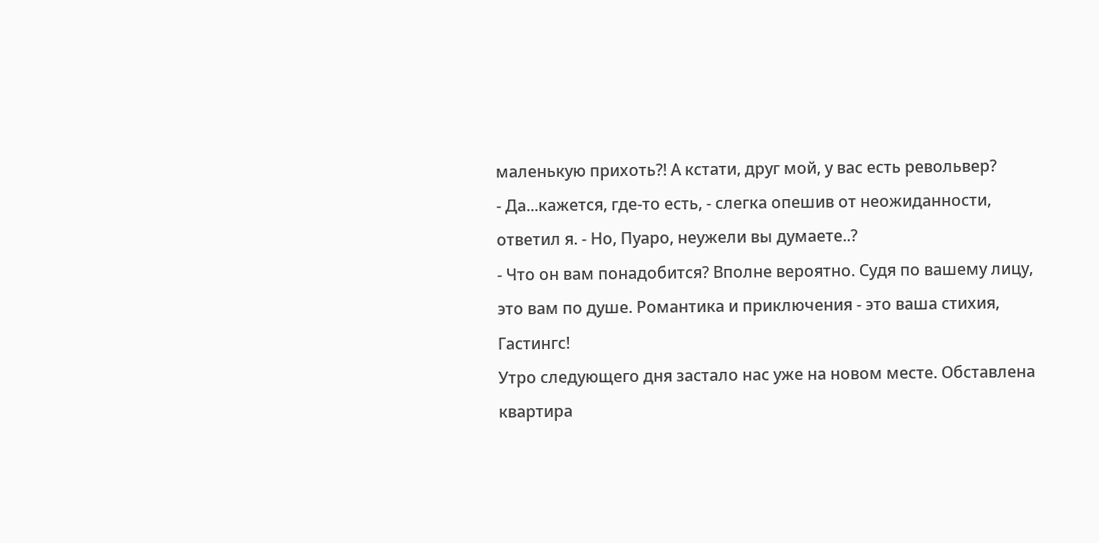маленькую прихоть?! А кстати, друг мой, у вас есть револьвер?
- Да...кажется, где-то есть, - слегка опешив от неожиданности, ответил я. - Но, Пуаро, неужели вы думаете..?
- Что он вам понадобится? Вполне вероятно. Судя по вашему лицу, это вам по душе. Романтика и приключения - это ваша стихия, Гастингс!
Утро следующего дня застало нас уже на новом месте. Обставлена квартира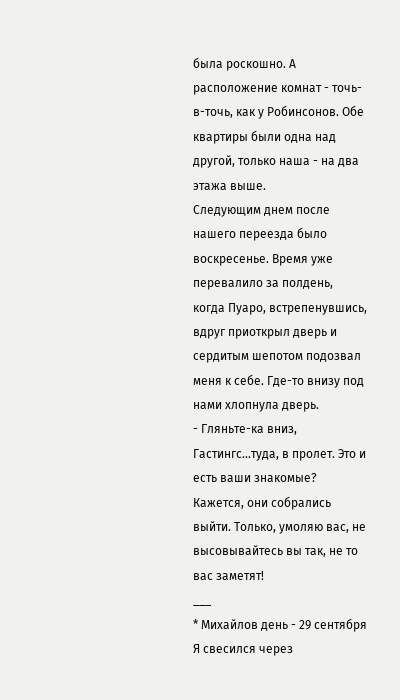была роскошно. А расположение комнат - точь-в-точь, как у Робинсонов. Обе квартиры были одна над другой, только наша - на два этажа выше.
Следующим днем после нашего переезда было воскресенье. Время уже перевалило за полдень, когда Пуаро, встрепенувшись, вдруг приоткрыл дверь и сердитым шепотом подозвал меня к себе. Где-то внизу под нами хлопнула дверь.
- Гляньте-ка вниз, Гастингс...туда, в пролет. Это и есть ваши знакомые? Кажется, они собрались выйти. Только, умоляю вас, не высовывайтесь вы так, не то вас заметят!
___
* Михайлов день - 29 сентября
Я свесился через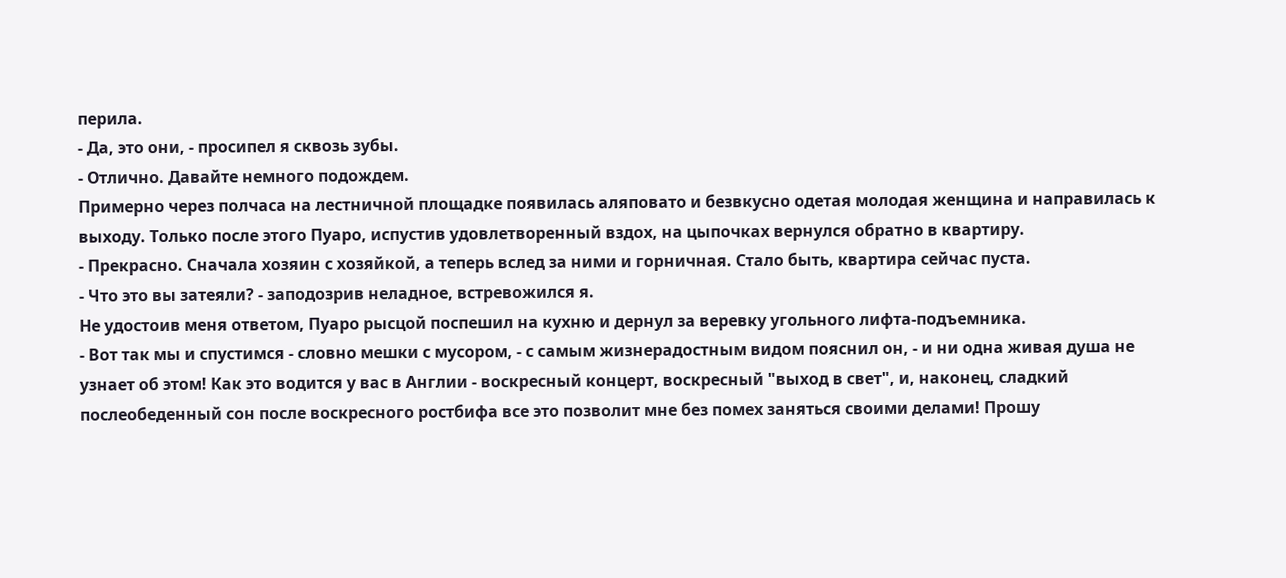перила.
- Да, это они, - просипел я сквозь зубы.
- Отлично. Давайте немного подождем.
Примерно через полчаса на лестничной площадке появилась аляповато и безвкусно одетая молодая женщина и направилась к выходу. Только после этого Пуаро, испустив удовлетворенный вздох, на цыпочках вернулся обратно в квартиру.
- Прекрасно. Сначала хозяин с хозяйкой, а теперь вслед за ними и горничная. Стало быть, квартира сейчас пуста.
- Что это вы затеяли? - заподозрив неладное, встревожился я.
Не удостоив меня ответом, Пуаро рысцой поспешил на кухню и дернул за веревку угольного лифта-подъемника.
- Вот так мы и спустимся - словно мешки с мусором, - с самым жизнерадостным видом пояснил он, - и ни одна живая душа не узнает об этом! Как это водится у вас в Англии - воскресный концерт, воскресный "выход в свет", и, наконец, сладкий послеобеденный сон после воскресного ростбифа все это позволит мне без помех заняться своими делами! Прошу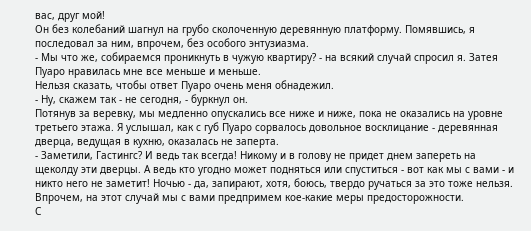вас, друг мой!
Он без колебаний шагнул на грубо сколоченную деревянную платформу. Помявшись, я последовал за ним, впрочем, без особого энтузиазма.
- Мы что же, собираемся проникнуть в чужую квартиру? - на всякий случай спросил я. Затея Пуаро нравилась мне все меньше и меньше.
Нельзя сказать, чтобы ответ Пуаро очень меня обнадежил.
- Ну, скажем так - не сегодня, - буркнул он.
Потянув за веревку, мы медленно опускались все ниже и ниже, пока не оказались на уровне третьего этажа. Я услышал, как с губ Пуаро сорвалось довольное восклицание - деревянная дверца, ведущая в кухню, оказалась не заперта.
- Заметили, Гастингс? И ведь так всегда! Никому и в голову не придет днем запереть на щеколду эти дверцы. А ведь кто угодно может подняться или спуститься - вот как мы с вами - и никто него не заметит! Ночью - да, запирают, хотя, боюсь, твердо ручаться за это тоже нельзя. Впрочем, на этот случай мы с вами предпримем кое-какие меры предосторожности.
С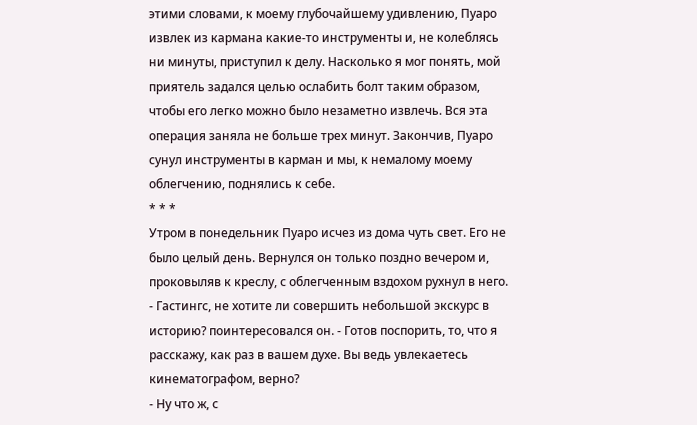этими словами, к моему глубочайшему удивлению, Пуаро извлек из кармана какие-то инструменты и, не колеблясь ни минуты, приступил к делу. Насколько я мог понять, мой приятель задался целью ослабить болт таким образом, чтобы его легко можно было незаметно извлечь. Вся эта операция заняла не больше трех минут. Закончив, Пуаро сунул инструменты в карман и мы, к немалому моему облегчению, поднялись к себе.
* * *
Утром в понедельник Пуаро исчез из дома чуть свет. Его не было целый день. Вернулся он только поздно вечером и, проковыляв к креслу, с облегченным вздохом рухнул в него.
- Гастингс, не хотите ли совершить небольшой экскурс в историю? поинтересовался он. - Готов поспорить, то, что я расскажу, как раз в вашем духе. Вы ведь увлекаетесь кинематографом, верно?
- Ну что ж, с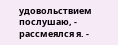удовольствием послушаю, - рассмеялся я. -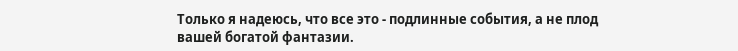Только я надеюсь, что все это - подлинные события, а не плод вашей богатой фантазии.